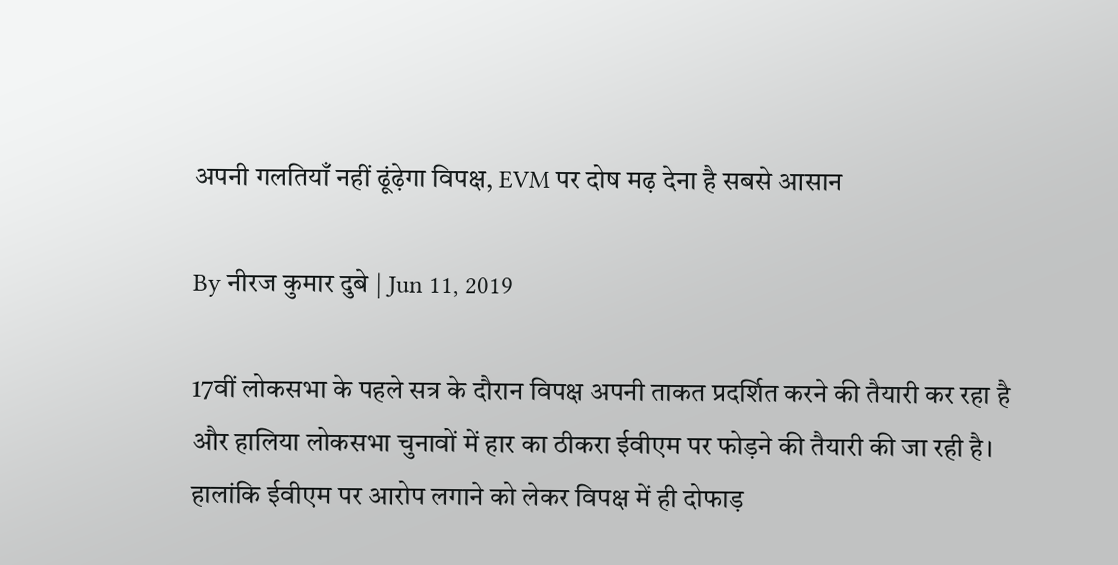अपनी गलतियाँ नहीं ढूंढ़ेगा विपक्ष, EVM पर दोष मढ़ देना है सबसे आसान

By नीरज कुमार दुबे | Jun 11, 2019

17वीं लोकसभा के पहले सत्र के दौरान विपक्ष अपनी ताकत प्रदर्शित करने की तैयारी कर रहा है और हालिया लोकसभा चुनावों में हार का ठीकरा ईवीएम पर फोड़ने की तैयारी की जा रही है। हालांकि ईवीएम पर आरोप लगाने को लेकर विपक्ष में ही दोफाड़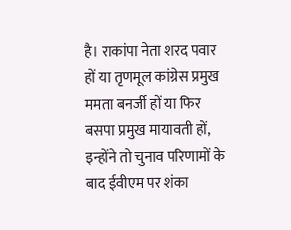है। राकांपा नेता शरद पवार हों या तृणमूल कांग्रेस प्रमुख ममता बनर्जी हों या फिर बसपा प्रमुख मायावती हों, इन्होंने तो चुनाव परिणामों के बाद ईवीएम पर शंका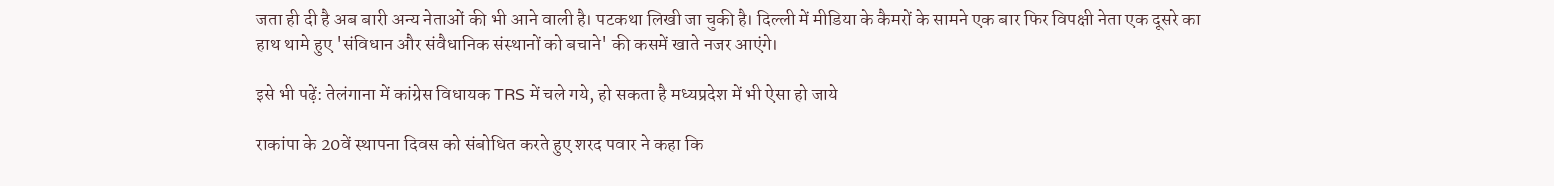जता ही दी है अब बारी अन्य नेताओं की भी आने वाली है। पटकथा लिखी जा चुकी है। दिल्ली में मीडिया के कैमरों के सामने एक बार फिर विपक्षी नेता एक दूसरे का हाथ थामे हुए 'संविधान और संवैधानिक संस्थानों को बचाने' की कसमें खाते नजर आएंगे।

इसे भी पढ़ें: तेलंगाना में कांग्रेस विधायक TRS में चले गये, हो सकता है मध्यप्रदेश में भी ऐसा हो जाये

राकांपा के 20वें स्थापना दिवस को संबोधित करते हुए शरद पवार ने कहा कि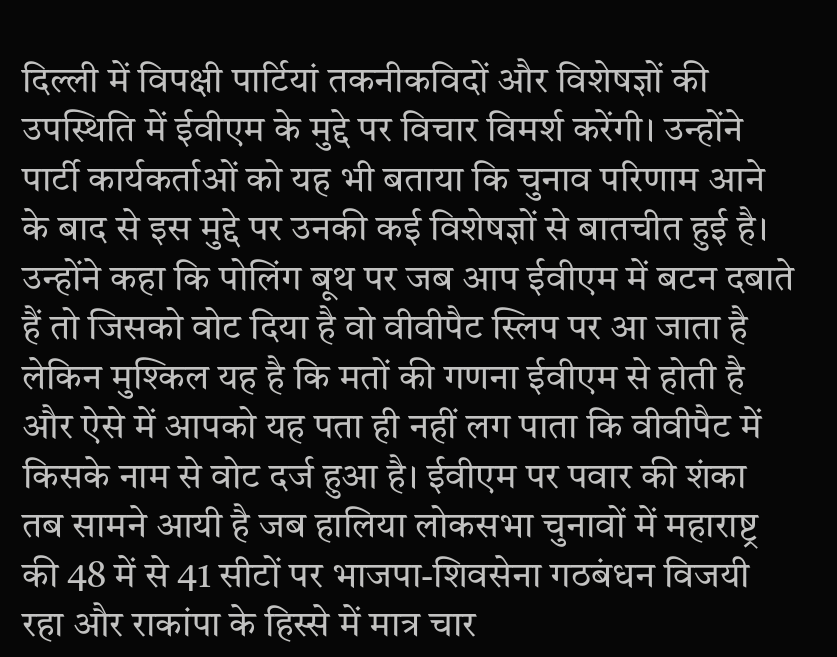दिल्ली में विपक्षी पार्टियां तकनीकविदों और विशेषज्ञों की उपस्थिति में ईवीएम के मुद्दे पर विचार विमर्श करेंगी। उन्होंने पार्टी कार्यकर्ताओं को यह भी बताया कि चुनाव परिणाम आने के बाद से इस मुद्दे पर उनकी कई विशेषज्ञों से बातचीत हुई है। उन्होंने कहा कि पोलिंग बूथ पर जब आप ईवीएम में बटन दबाते हैं तो जिसको वोट दिया है वो वीवीपैट स्लिप पर आ जाता है लेकिन मुश्किल यह है कि मतों की गणना ईवीएम से होती है और ऐसे में आपको यह पता ही नहीं लग पाता कि वीवीपैट में किसके नाम से वोट दर्ज हुआ है। ईवीएम पर पवार की शंका तब सामने आयी है जब हालिया लोकसभा चुनावों में महाराष्ट्र की 48 में से 41 सीटों पर भाजपा-शिवसेना गठबंधन विजयी रहा और राकांपा के हिस्से में मात्र चार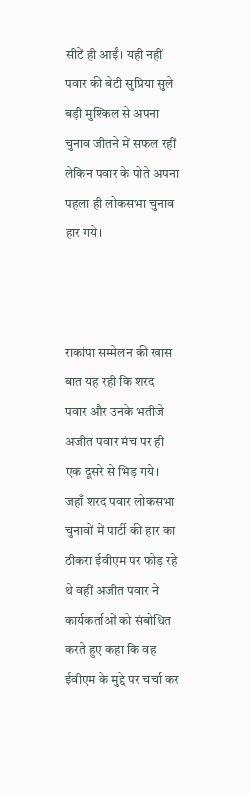सीटें ही आईं। यही नहीं पवार की बेटी सुप्रिया सुले बड़ी मुश्किल से अपना चुनाव जीतने में सफल रहीं लेकिन पवार के पोते अपना पहला ही लोकसभा चुनाव हार गये।



राकांपा सम्मेलन की खास बात यह रही कि शरद पवार और उनके भतीजे अजीत पवार मंच पर ही एक दूसरे से भिड़ गये। जहाँ शरद पवार लोकसभा चुनावों में पार्टी की हार का ठीकरा ईवीएम पर फोड़ रहे थे वहीं अजीत पवार ने कार्यकर्ताओं को संबोधित करते हुए कहा कि वह ईवीएम के मुद्दे पर चर्चा कर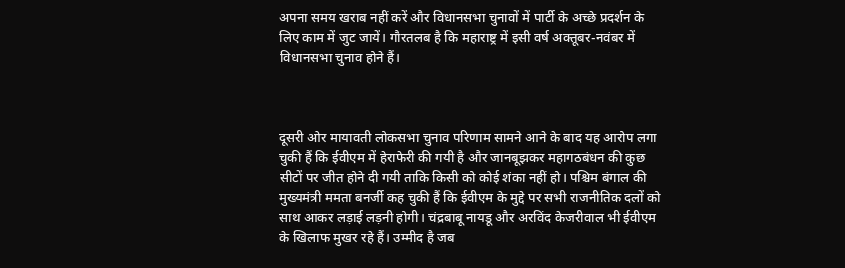अपना समय खराब नहीं करें और विधानसभा चुनावों में पार्टी के अच्छे प्रदर्शन के लिए काम में जुट जायें। गौरतलब है कि महाराष्ट्र में इसी वर्ष अक्तूबर-नवंबर में विधानसभा चुनाव होने हैं।



दूसरी ओर मायावती लोकसभा चुनाव परिणाम सामने आने के बाद यह आरोप लगा चुकी हैं कि ईवीएम में हेराफेरी की गयी है और जानबूझकर महागठबंधन की कुछ सीटों पर जीत होने दी गयी ताकि किसी को कोई शंका नहीं हो। पश्चिम बंगाल की मुख्यमंत्री ममता बनर्जी कह चुकी हैं कि ईवीएम के मुद्दे पर सभी राजनीतिक दलों को साथ आकर लड़ाई लड़नी होगी। चंद्रबाबू नायडू और अरविंद केजरीवाल भी ईवीएम के खिलाफ मुखर रहे हैं। उम्मीद है जब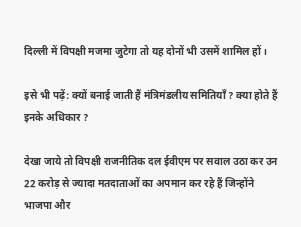दिल्ली में विपक्षी मजमा जुटेगा तो यह दोनों भी उसमें शामिल हों।

इसे भी पढ़ें: क्यों बनाई जाती हैं मंत्रिमंडलीय समितियाँ ? क्या होते हैं इनके अधिकार ?

देखा जाये तो विपक्षी राजनीतिक दल ईवीएम पर सवाल उठा कर उन 22 करोड़ से ज्यादा मतदाताओं का अपमान कर रहे हैं जिन्होंने भाजपा और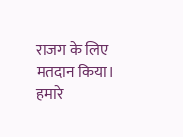राजग के लिए मतदान किया। हमारे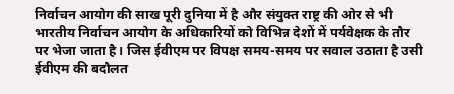निर्वाचन आयोग की साख पूरी दुनिया में है और संयुक्त राष्ट्र की ओर से भी भारतीय निर्वाचन आयोग के अधिकारियों को विभिन्न देशों में पर्यवेक्षक के तौर पर भेजा जाता है। जिस ईवीएम पर विपक्ष समय-समय पर सवाल उठाता है उसी ईवीएम की बदौलत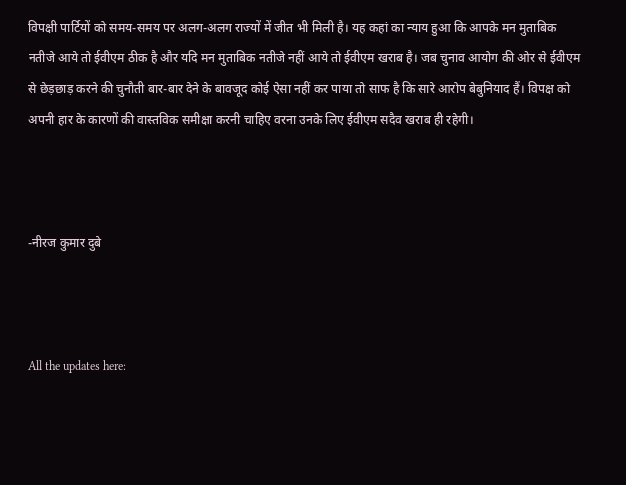विपक्षी पार्टियों को समय-समय पर अलग-अलग राज्यों में जीत भी मिली है। यह कहां का न्याय हुआ कि आपके मन मुताबिक नतीजे आये तो ईवीएम ठीक है और यदि मन मुताबिक नतीजे नहीं आये तो ईवीएम खराब है। जब चुनाव आयोग की ओर से ईवीएम से छेड़छाड़ करने की चुनौती बार-बार देने के बावजूद कोई ऐसा नहीं कर पाया तो साफ है कि सारे आरोप बेबुनियाद हैं। विपक्ष को अपनी हार के कारणों की वास्तविक समीक्षा करनी चाहिए वरना उनके लिए ईवीएम सदैव खराब ही रहेगी।



-नीरज कुमार दुबे



All the updates here: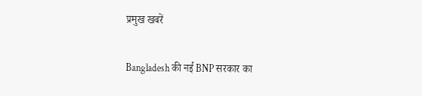प्रमुख खबरें

Bangladesh की नई BNP सरकार का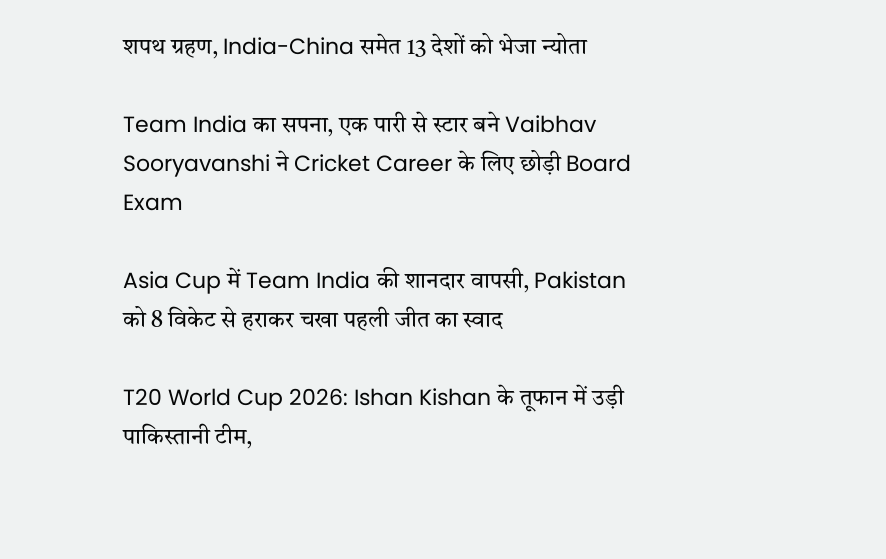शपथ ग्रहण, India-China समेत 13 देशों को भेजा न्योता

Team India का सपना, एक पारी से स्टार बने Vaibhav Sooryavanshi ने Cricket Career के लिए छोड़ी Board Exam

Asia Cup में Team India की शानदार वापसी, Pakistan को 8 विकेट से हराकर चखा पहली जीत का स्वाद

T20 World Cup 2026: Ishan Kishan के तूफान में उड़ी पाकिस्तानी टीम,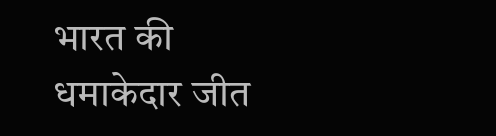भारत की धमाकेदार जीत